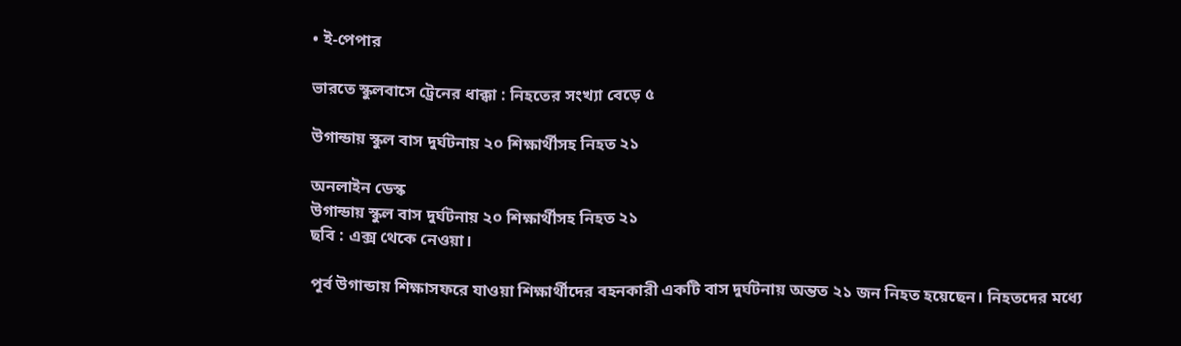• ই-পেপার

ভারতে স্কুলবাসে ট্রেনের ধাক্কা : নিহতের সংখ্যা বেড়ে ৫

উগান্ডায় স্কুল বাস দুর্ঘটনায় ২০ শিক্ষার্থীসহ নিহত ২১

অনলাইন ডেস্ক
উগান্ডায় স্কুল বাস দুর্ঘটনায় ২০ শিক্ষার্থীসহ নিহত ২১
ছবি : এক্স থেকে নেওয়া।

পূর্ব উগান্ডায় শিক্ষাসফরে যাওয়া শিক্ষার্থীদের বহনকারী একটি বাস দুর্ঘটনায় অন্তত ২১ জন নিহত হয়েছেন। নিহতদের মধ্যে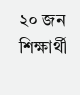২০ জন শিক্ষার্থী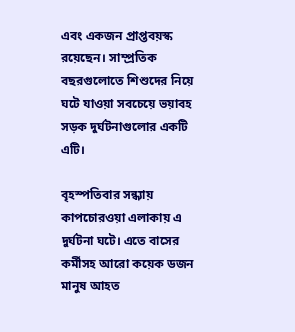এবং একজন প্রাপ্তবয়স্ক রয়েছেন। সাম্প্রতিক বছরগুলোতে শিশুদের নিয়ে ঘটে যাওয়া সবচেয়ে ভয়াবহ সড়ক দুর্ঘটনাগুলোর একটি এটি।

বৃহস্পতিবার সন্ধ্যায় কাপচোরওয়া এলাকায় এ দুর্ঘটনা ঘটে। এতে বাসের কর্মীসহ আরো কয়েক ডজন মানুষ আহত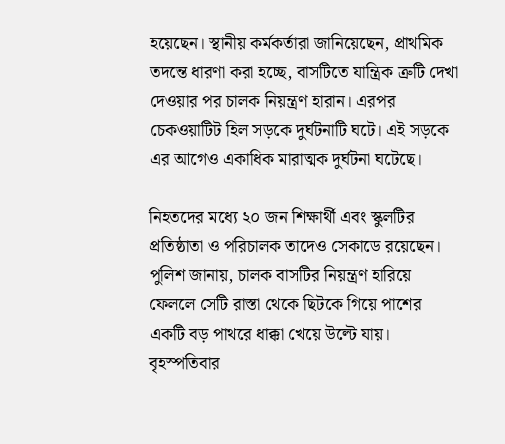হয়েছেন। স্থানীয় কর্মকর্তারা জানিয়েছেন, প্রাথমিক তদন্তে ধারণা করা হচ্ছে, বাসটিতে যান্ত্রিক ত্রুটি দেখা দেওয়ার পর চালক নিয়ন্ত্রণ হারান। এরপর চেকওয়াটিট হিল সড়কে দুর্ঘটনাটি ঘটে। এই সড়কে এর আগেও একাধিক মারাত্মক দুর্ঘটনা ঘটেছে।

নিহতদের মধ্যে ২০ জন শিক্ষার্থী এবং স্কুলটির প্রতিষ্ঠাতা ও পরিচালক তাদেও সেকাডে রয়েছেন। পুলিশ জানায়, চালক বাসটির নিয়ন্ত্রণ হারিয়ে ফেললে সেটি রাস্তা থেকে ছিটকে গিয়ে পাশের একটি বড় পাথরে ধাক্কা খেয়ে উল্টে যায়। বৃহস্পতিবার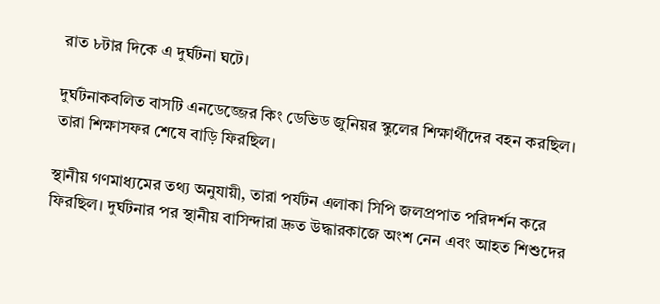রাত ৮টার দিকে এ দুর্ঘটনা ঘটে।

দুর্ঘটনাকবলিত বাসটি এনডেজ্জের কিং ডেভিড জুনিয়র স্কুলের শিক্ষার্থীদের বহন করছিল। তারা শিক্ষাসফর শেষে বাড়ি ফিরছিল।

স্থানীয় গণমাধ্যমের তথ্য অনুযায়ী, তারা পর্যটন এলাকা সিপি জলপ্রপাত পরিদর্শন করে ফিরছিল। দুর্ঘটনার পর স্থানীয় বাসিন্দারা দ্রুত উদ্ধারকাজে অংশ নেন এবং আহত শিশুদের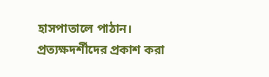হাসপাতালে পাঠান। প্রত্যক্ষদর্শীদের প্রকাশ করা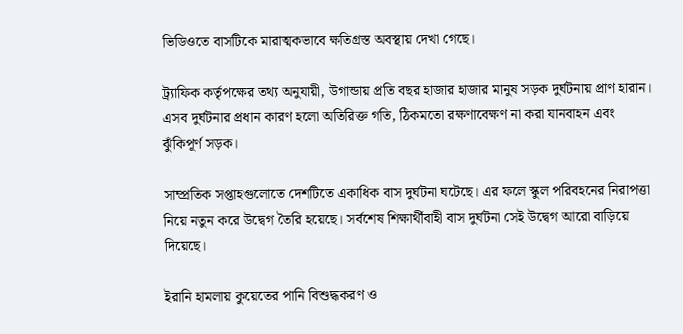ভিডিওতে বাসটিকে মারাত্মকভাবে ক্ষতিগ্রস্ত অবস্থায় দেখা গেছে।

ট্র্যাফিক কর্তৃপক্ষের তথ্য অনুযায়ী, উগান্ডায় প্রতি বছর হাজার হাজার মানুষ সড়ক দুর্ঘটনায় প্রাণ হারান। এসব দুর্ঘটনার প্রধান কারণ হলো অতিরিক্ত গতি, ঠিকমতো রক্ষণাবেক্ষণ না করা যানবাহন এবং ঝুঁকিপূর্ণ সড়ক।

সাম্প্রতিক সপ্তাহগুলোতে দেশটিতে একাধিক বাস দুর্ঘটনা ঘটেছে। এর ফলে স্কুল পরিবহনের নিরাপত্তা নিয়ে নতুন করে উদ্বেগ তৈরি হয়েছে। সর্বশেষ শিক্ষার্থীবাহী বাস দুর্ঘটনা সেই উদ্বেগ আরো বাড়িয়ে দিয়েছে।

ইরানি হামলায় কুয়েতের পানি বিশুদ্ধকরণ ও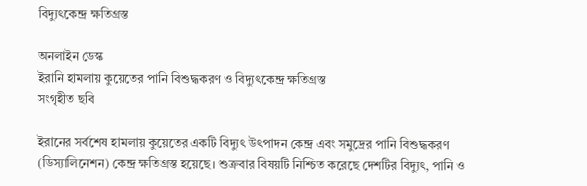বিদ্যুৎকেন্দ্র ক্ষতিগ্রস্ত

অনলাইন ডেস্ক
ইরানি হামলায় কুয়েতের পানি বিশুদ্ধকরণ ও বিদ্যুৎকেন্দ্র ক্ষতিগ্রস্ত
সংগৃহীত ছবি

ইরানের সর্বশেষ হামলায় কুয়েতের একটি বিদ্যুৎ উৎপাদন কেন্দ্র এবং সমুদ্রের পানি বিশুদ্ধকরণ (ডিস্যালিনেশন) কেন্দ্র ক্ষতিগ্রস্ত হয়েছে। শুক্রবার বিষয়টি নিশ্চিত করেছে দেশটির বিদ্যুৎ, পানি ও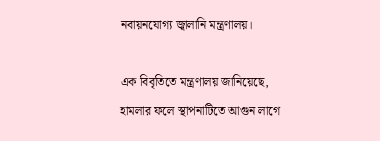নবায়নযোগ্য জ্বালানি মন্ত্রণালয়।

এক বিবৃতিতে মন্ত্রণালয় জানিয়েছে, হামলার ফলে স্থাপনাটিতে আগুন লাগে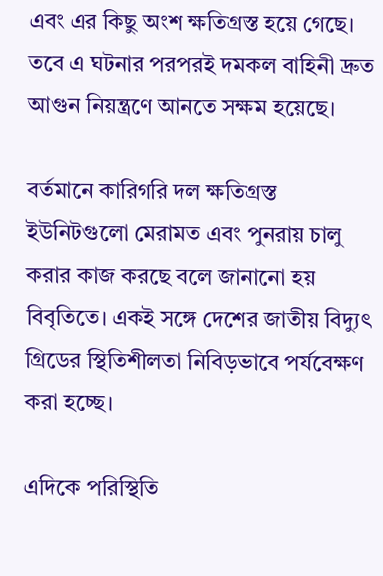এবং এর কিছু অংশ ক্ষতিগ্রস্ত হয়ে গেছে। তবে এ ঘটনার পরপরই দমকল বাহিনী দ্রুত আগুন নিয়ন্ত্রণে আনতে সক্ষম হয়েছে।

বর্তমানে কারিগরি দল ক্ষতিগ্রস্ত ইউনিটগুলো মেরামত এবং পুনরায় চালু করার কাজ করছে বলে জানানো হয় বিবৃতিতে। একই সঙ্গে দেশের জাতীয় বিদ্যুৎ গ্রিডের স্থিতিশীলতা নিবিড়ভাবে পর্যবেক্ষণ করা হচ্ছে।

এদিকে পরিস্থিতি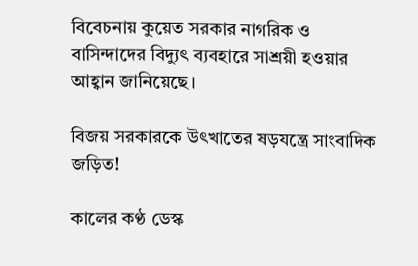বিবেচনায় কুয়েত সরকার নাগরিক ও বাসিন্দাদের বিদ্যুৎ ব্যবহারে সাশ্রয়ী হওয়ার আহ্বান জানিয়েছে।

বিজয় সরকারকে উৎখাতের ষড়যন্ত্রে সাংবাদিক জড়িত!

কালের কণ্ঠ ডেস্ক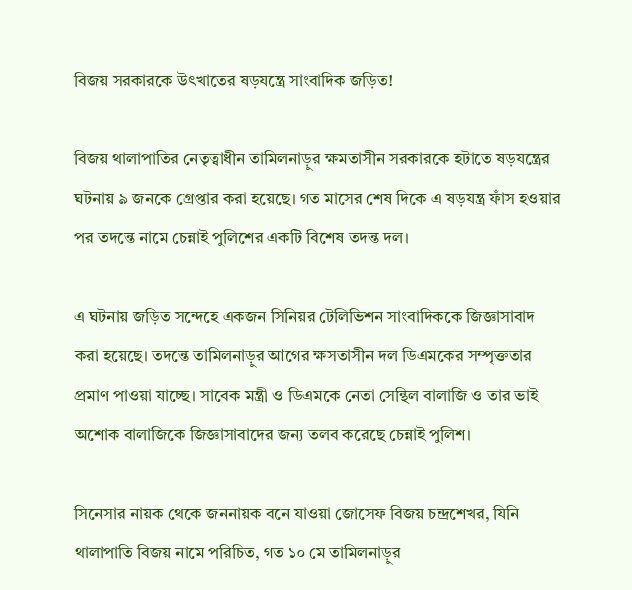বিজয় সরকারকে উৎখাতের ষড়যন্ত্রে সাংবাদিক জড়িত!

বিজয় থালাপাতির নেতৃত্বাধীন তামিলনাড়ুর ক্ষমতাসীন সরকারকে হটাতে ষড়যন্ত্রের ঘটনায় ৯ জনকে গ্রেপ্তার করা হয়েছে। গত মাসের শেষ দিকে এ ষড়যন্ত্র ফাঁস হওয়ার পর তদন্তে নামে চেন্নাই পুলিশের একটি বিশেষ তদন্ত দল।

এ ঘটনায় জড়িত সন্দেহে একজন সিনিয়র টেলিভিশন সাংবাদিককে জিজ্ঞাসাবাদ করা হয়েছে। তদন্তে তামিলনাড়ুর আগের ক্ষসতাসীন দল ডিএমকের সম্পৃক্ততার প্রমাণ পাওয়া যাচ্ছে। সাবেক মন্ত্রী ও ডিএমকে নেতা সেন্থিল বালাজি ও তার ভাই অশোক বালাজিকে জিজ্ঞাসাবাদের জন্য তলব করেছে চেন্নাই পুলিশ।

সিনেসার নায়ক থেকে জননায়ক বনে যাওয়া জোসেফ বিজয় চন্দ্রশেখর, যিনি থালাপাতি বিজয় নামে পরিচিত, গত ১০ মে তামিলনাড়ুর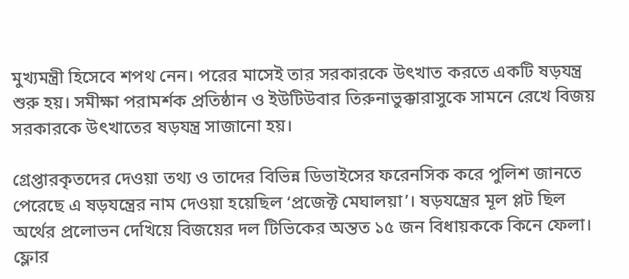মুখ্যমন্ত্রী হিসেবে শপথ নেন। পরের মাসেই তার সরকারকে উৎখাত করতে একটি ষড়যন্ত্র শুরু হয়। সমীক্ষা পরামর্শক প্রতিষ্ঠান ও ইউটিউবার তিরুনাভুক্কারাসুকে সামনে রেখে বিজয় সরকারকে উৎখাতের ষড়যন্ত্র সাজানো হয়।

গ্রেপ্তারকৃতদের দেওয়া তথ্য ও তাদের বিভিন্ন ডিভাইসের ফরেনসিক করে পুলিশ জানতে পেরেছে এ ষড়যন্ত্রের নাম দেওয়া হয়েছিল ‘প্রজেক্ট মেঘালয়া’। ষড়যন্ত্রের মূল প্লট ছিল অর্থের প্রলোভন দেখিয়ে বিজয়ের দল টিভিকের অন্তত ১৫ জন বিধায়ককে কিনে ফেলা। ফ্লোর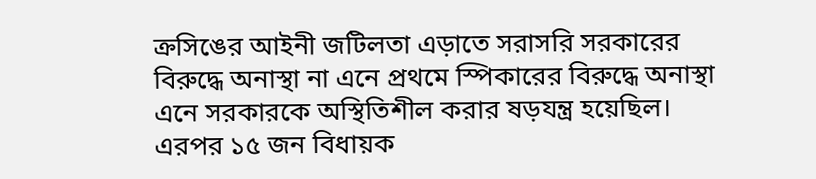ক্রসিঙের আইনী জটিলতা এড়াতে সরাসরি সরকারের বিরুদ্ধে অনাস্থা না এনে প্রথমে স্পিকারের বিরুদ্ধে অনাস্থা এনে সরকারকে অস্থিতিশীল করার ষড়যন্ত্র হয়েছিল। এরপর ১৫ জন বিধায়ক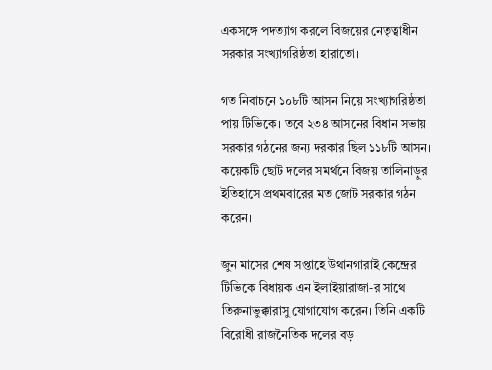একসঙ্গে পদত্যাগ করলে বিজয়ের নেতৃত্বাধীন সরকার সংখ্যাগরিষ্ঠতা হারাতো।

গত নিবাচনে ১০৮টি আসন নিয়ে সংখ্যাগরিষ্ঠতা পায় টিভিকে। তবে ২৩৪ আসনের বিধান সভায় সরকার গঠনের জন্য দরকার ছিল ১১৮টি আসন। কয়েকটি ছোট দলের সমর্থনে বিজয় তালিনাড়ুর ইতিহাসে প্রথমবারের মত জোট সরকার গঠন করেন।

জুন মাসের শেষ সপ্তাহে উথানগারাই কেন্দ্রের টিভিকে বিধায়ক এন ইলাইয়ারাজা-র সাথে তিরুনাভুক্কারাসু যোগাযোগ করেন। তিনি একটি বিরোধী রাজনৈতিক দলের বড়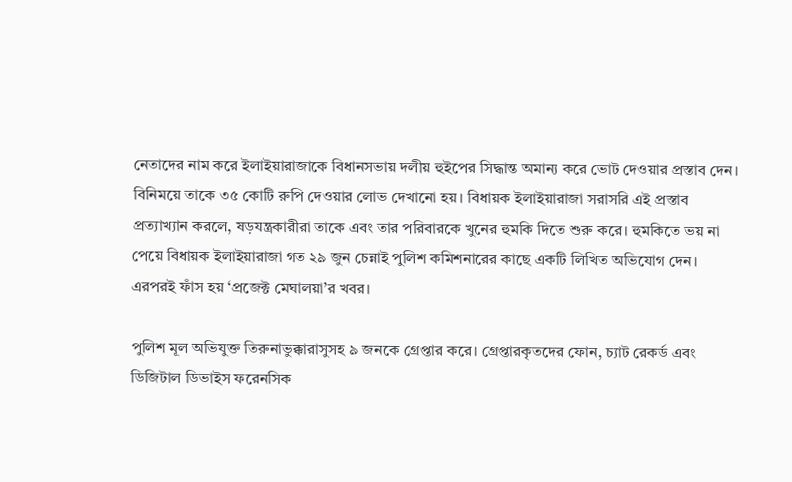নেতাদের নাম করে ইলাইয়ারাজাকে বিধানসভায় দলীয় হুইপের সিদ্ধান্ত অমান্য করে ভোট দেওয়ার প্রস্তাব দেন। বিনিময়ে তাকে ৩৫ কোটি রুপি দেওয়ার লোভ দেখানো হয়। বিধায়ক ইলাইয়ারাজা সরাসরি এই প্রস্তাব প্রত্যাখ্যান করলে, ষড়যন্ত্রকারীরা তাকে এবং তার পরিবারকে খুনের হুমকি দিতে শুরু করে। হুমকিতে ভয় না পেয়ে বিধায়ক ইলাইয়ারাজা গত ২৯ জুন চেন্নাই পুলিশ কমিশনারের কাছে একটি লিখিত অভিযোগ দেন। এরপরই ফাঁস হয় ‘প্রজেক্ট মেঘালয়া’র খবর।

পুলিশ মূল অভিযুক্ত তিরুনাভুক্কারাসুসহ ৯ জনকে গ্রেপ্তার করে। গ্রেপ্তারকৃতদের ফোন, চ্যাট রেকর্ড এবং ডিজিটাল ডিভাইস ফরেনসিক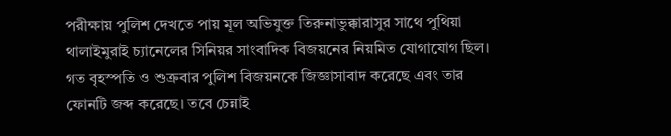পরীক্ষায় পুলিশ দেখতে পায় মূল অভিযুক্ত তিরুনাভুক্কারাসুর সাথে পুথিয়া থালাইমুরাই চ্যানেলের সিনিয়র সাংবাদিক বিজয়নের নিয়মিত যোগাযোগ ছিল। গত বৃহস্পতি ও শুক্রবার পুলিশ বিজয়নকে জিজ্ঞাসাবাদ করেছে এবং তার ফোনটি জব্দ করেছে। তবে চেন্নাই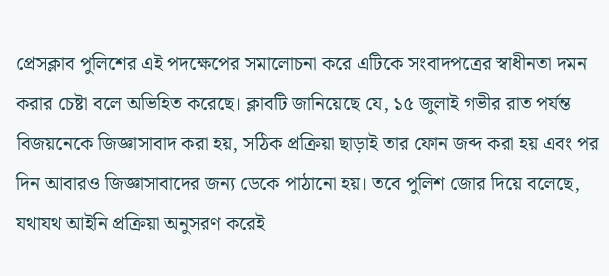প্রেসক্লাব পুলিশের এই পদক্ষেপের সমালোচনা করে এটিকে সংবাদপত্রের স্বাধীনতা দমন করার চেষ্টা বলে অভিহিত করেছে। ক্লাবটি জানিয়েছে যে, ১৫ জুলাই গভীর রাত পর্যন্ত বিজয়নেকে জিজ্ঞাসাবাদ করা হয়, সঠিক প্রক্রিয়া ছাড়াই তার ফোন জব্দ করা হয় এবং পর দিন আবারও জিজ্ঞাসাবাদের জন্য ডেকে পাঠানো হয়। তবে পুলিশ জোর দিয়ে বলেছে, যথাযথ আইনি প্রক্রিয়া অনুসরণ করেই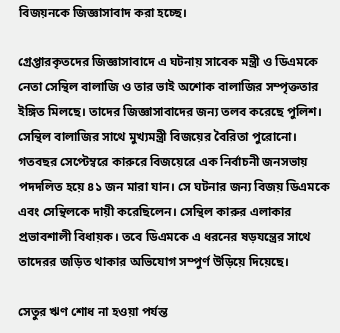বিজয়নকে জিজ্ঞাসাবাদ করা হচ্ছে।

গ্রেপ্তারকৃতদের জিজ্ঞাসাবাদে এ ঘটনায় সাবেক মন্ত্রী ও ডিএমকে নেতা সেন্থিল বালাজি ও তার ভাই অশোক বালাজির সম্পৃক্ততার ইঙ্গিত মিলছে। তাদের জিজ্ঞাসাবাদের জন্য তলব করেছে পুলিশ। সেন্থিল বালাজির সাথে মুখ্যমন্ত্রী বিজয়ের বৈরিতা পুরোনো। গতবছর সেপ্টেম্বরে কারুরে বিজয়েরে এক নির্বাচনী জনসভায় পদদলিত হয়ে ৪১ জন মারা যান। সে ঘটনার জন্য বিজয় ডিএমকে এবং সেন্থিলকে দায়ী করেছিলেন। সেন্থিল কারুর এলাকার প্রভাবশালী বিধায়ক। তবে ডিএমকে এ ধরনের ষড়যন্ত্রের সাথে তাদেরর জড়িত থাকার অভিযোগ সম্পুর্ণ উড়িয়ে দিয়েছে।

সেতুর ঋণ শোধ না হওয়া পর্যন্ত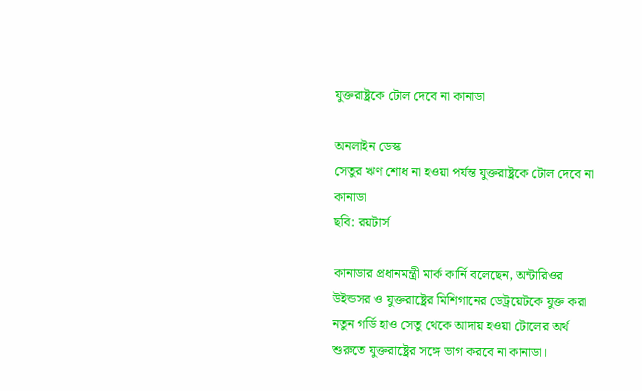যুক্তরাষ্ট্রকে টোল দেবে না কানাডা

অনলাইন ডেস্ক
সেতুর ঋণ শোধ না হওয়া পর্যন্ত যুক্তরাষ্ট্রকে টোল দেবে না কানাডা
ছবি: রয়টার্স

কানাডার প্রধানমন্ত্রী মার্ক কার্নি বলেছেন, অন্টারিওর উইন্ডসর ও যুক্তরাষ্ট্রের মিশিগানের ডেট্রয়েটকে যুক্ত করা নতুন গর্ডি হাও সেতু থেকে আদায় হওয়া টোলের অর্থ শুরুতে যুক্তরাষ্ট্রের সঙ্গে ভাগ করবে না কানাডা।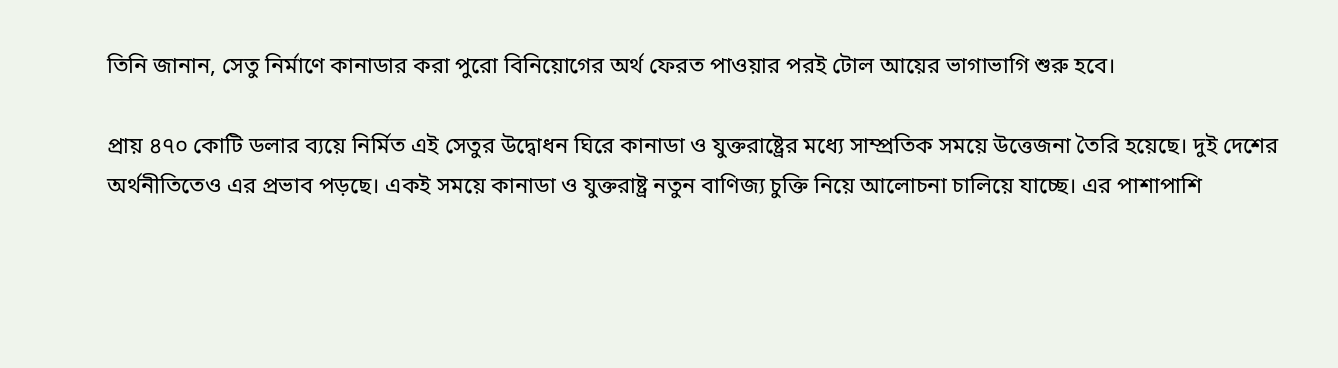তিনি জানান, সেতু নির্মাণে কানাডার করা পুরো বিনিয়োগের অর্থ ফেরত পাওয়ার পরই টোল আয়ের ভাগাভাগি শুরু হবে।

প্রায় ৪৭০ কোটি ডলার ব্যয়ে নির্মিত এই সেতুর উদ্বোধন ঘিরে কানাডা ও যুক্তরাষ্ট্রের মধ্যে সাম্প্রতিক সময়ে উত্তেজনা তৈরি হয়েছে। দুই দেশের অর্থনীতিতেও এর প্রভাব পড়ছে। একই সময়ে কানাডা ও যুক্তরাষ্ট্র নতুন বাণিজ্য চুক্তি নিয়ে আলোচনা চালিয়ে যাচ্ছে। এর পাশাপাশি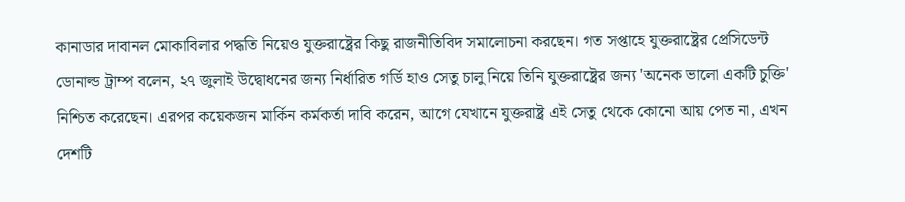কানাডার দাবানল মোকাবিলার পদ্ধতি নিয়েও যুক্তরাষ্ট্রের কিছু রাজনীতিবিদ সমালোচনা করছেন। গত সপ্তাহে যুক্তরাষ্ট্রের প্রেসিডেন্ট  ডোনাল্ড ট্রাম্প বলেন, ২৭ জুলাই উদ্বোধনের জন্য নির্ধারিত গর্ডি হাও সেতু চালু নিয়ে তিনি যুক্তরাষ্ট্রের জন্য 'অনেক ভালো একটি চুক্তি' নিশ্চিত করেছেন। এরপর কয়েকজন মার্কিন কর্মকর্তা দাবি করেন, আগে যেখানে যুক্তরাষ্ট্র এই সেতু থেকে কোনো আয় পেত না, এখন দেশটি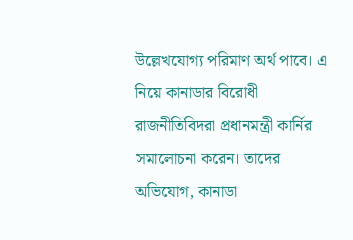উল্লেখযোগ্য পরিমাণ অর্থ পাবে। এ নিয়ে কানাডার বিরোধী রাজনীতিবিদরা প্রধানমন্ত্রী কার্নির সমালোচনা করেন। তাদের অভিযোগ, কানাডা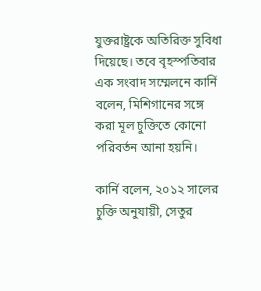যুক্তরাষ্ট্রকে অতিরিক্ত সুবিধা দিয়েছে। তবে বৃহস্পতিবার এক সংবাদ সম্মেলনে কার্নি বলেন, মিশিগানের সঙ্গে করা মূল চুক্তিতে কোনো পরিবর্তন আনা হয়নি।

কার্নি বলেন, ২০১২ সালের চুক্তি অনুযায়ী, সেতুর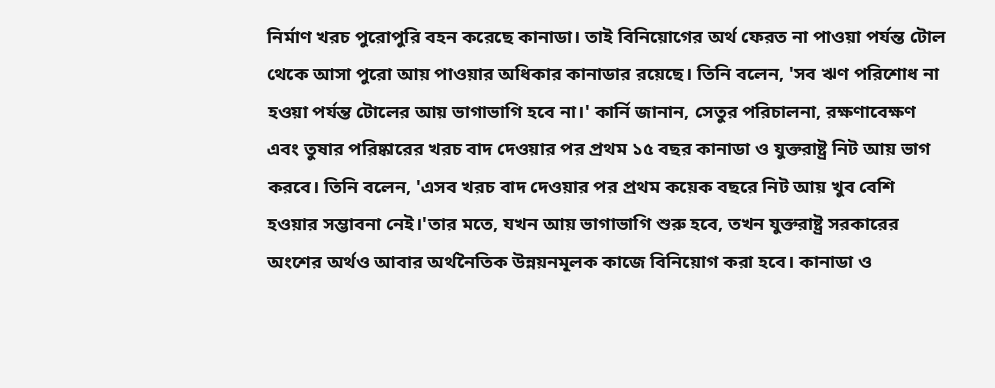নির্মাণ খরচ পুরোপুরি বহন করেছে কানাডা। তাই বিনিয়োগের অর্থ ফেরত না পাওয়া পর্যন্ত টোল থেকে আসা পুরো আয় পাওয়ার অধিকার কানাডার রয়েছে। তিনি বলেন, 'সব ঋণ পরিশোধ না হওয়া পর্যন্ত টোলের আয় ভাগাভাগি হবে না।' কার্নি জানান, সেতুর পরিচালনা, রক্ষণাবেক্ষণ এবং তুষার পরিষ্কারের খরচ বাদ দেওয়ার পর প্রথম ১৫ বছর কানাডা ও যুক্তরাষ্ট্র নিট আয় ভাগ করবে। তিনি বলেন, 'এসব খরচ বাদ দেওয়ার পর প্রথম কয়েক বছরে নিট আয় খুব বেশি হওয়ার সম্ভাবনা নেই।'তার মতে, যখন আয় ভাগাভাগি শুরু হবে, তখন যুক্তরাষ্ট্র সরকারের অংশের অর্থও আবার অর্থনৈতিক উন্নয়নমূলক কাজে বিনিয়োগ করা হবে। কানাডা ও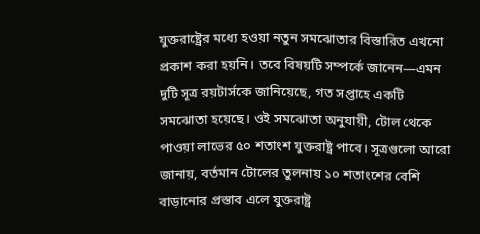যুক্তরাষ্ট্রের মধ্যে হওয়া নতুন সমঝোতার বিস্তারিত এখনো প্রকাশ করা হয়নি। তবে বিষয়টি সম্পর্কে জানেন—এমন দুটি সূত্র রয়টার্সকে জানিয়েছে, গত সপ্তাহে একটি সমঝোতা হয়েছে। ওই সমঝোতা অনুযায়ী, টোল থেকে পাওয়া লাভের ৫০ শতাংশ যুক্তরাষ্ট্র পাবে। সূত্রগুলো আরো জানায়, বর্তমান টোলের তুলনায় ১০ শতাংশের বেশি বাড়ানোর প্রস্তাব এলে যুক্তরাষ্ট্র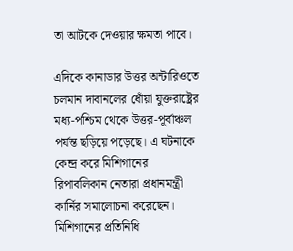তা আটকে দেওয়ার ক্ষমতা পাবে।

এদিকে কানাডার উত্তর অন্টারিওতে চলমান দাবানলের ধোঁয়া যুক্তরাষ্ট্রের মধ্য-পশ্চিম থেকে উত্তর-পূর্বাঞ্চল পর্যন্ত ছড়িয়ে পড়েছে। এ ঘটনাকে কেন্দ্র করে মিশিগানের রিপাবলিকান নেতারা প্রধানমন্ত্রী কার্নির সমালোচনা করেছেন। মিশিগানের প্রতিনিধি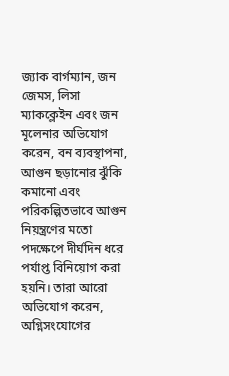জ্যাক বার্গম্যান, জন জেমস, লিসা ম্যাকক্লেইন এবং জন মূলেনার অভিযোগ করেন, বন ব্যবস্থাপনা, আগুন ছড়ানোর ঝুঁকি কমানো এবং পরিকল্পিতভাবে আগুন নিয়ন্ত্রণের মতো পদক্ষেপে দীর্ঘদিন ধরে পর্যাপ্ত বিনিয়োগ করা হয়নি। তারা আরো অভিযোগ করেন, অগ্নিসংযোগের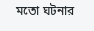মতো ঘটনার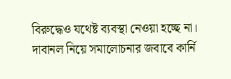বিরুদ্ধেও যথেষ্ট ব্যবস্থা নেওয়া হচ্ছে না। দাবানল নিয়ে সমালোচনার জবাবে কার্নি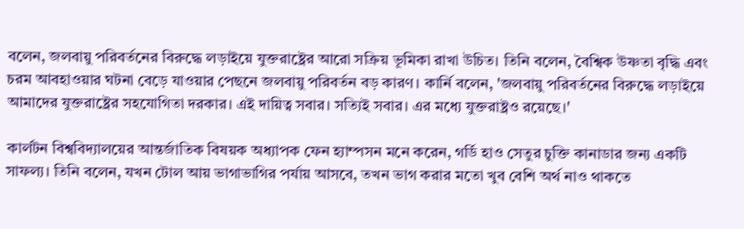বলেন, জলবায়ু পরিবর্তনের বিরুদ্ধে লড়াইয়ে যুক্তরাষ্ট্রের আরো সক্রিয় ভূমিকা রাখা উচিত। তিনি বলেন, বৈশ্বিক উষ্ণতা বৃদ্ধি এবং চরম আবহাওয়ার ঘটনা বেড়ে যাওয়ার পেছনে জলবায়ু পরিবর্তন বড় কারণ। কার্নি বলেন, 'জলবায়ু পরিবর্তনের বিরুদ্ধে লড়াইয়ে আমাদের যুক্তরাষ্ট্রের সহযোগিতা দরকার। এই দায়িত্ব সবার। সত্যিই সবার। এর মধ্যে যুক্তরাষ্ট্রও রয়েছে।'

কার্লটন বিশ্ববিদ্যালয়ের আন্তর্জাতিক বিষয়ক অধ্যাপক ফেন হ্যাম্পসন মনে করেন, গর্ডি হাও সেতুর চুক্তি কানাডার জন্য একটি সাফল্য। তিনি বলেন, যখন টোল আয় ভাগাভাগির পর্যায় আসবে, তখন ভাগ করার মতো খুব বেশি অর্থ নাও থাকতে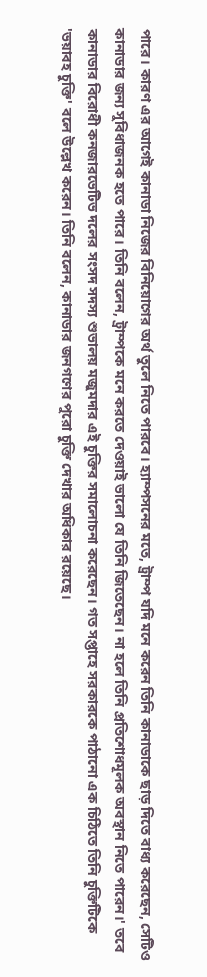পারে। কারণ এর আগেই কানাডা নিজের বিনিয়োগের অর্থ তুলে নিতে পারবে। হ্যাম্পসনের মতে, ট্রাম্প যদি মনে করেন তিনি কানাডাকে ছাড় দিতে বাধ্য করেছেন, সেটিও কানাডার জন্য সুবিধাজনক হতে পারে। তিনি বলেন, ট্রাম্পকে মনে করতে দেওয়াই ভালো যে তিনি জিতেছেন। না হলে তিনি প্রতিশোধমূলক অবস্থান নিতে পারেন।' তবে কানাডার বিরোধী কনজারভেটিভ দলের সংসদ সদস্য শুভালয় মজুমদার এই চুক্তির সমালোচনা করেছেন। গত সপ্তাহে সরকারকে পাঠানো এক চিঠিতে তিনি চুক্তিটিকে 'ভয়াবহ চুক্তি' বলে উল্লেখ করেন। তিনি বলেন, কানাডার জনগণের পুরো চুক্তি দেখার অধিকার রয়েছে।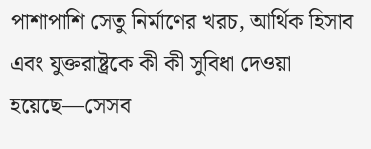পাশাপাশি সেতু নির্মাণের খরচ, আর্থিক হিসাব এবং যুক্তরাষ্ট্রকে কী কী সুবিধা দেওয়া হয়েছে—সেসব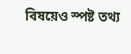বিষয়েও স্পষ্ট তথ্য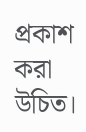প্রকাশ করা উচিত।